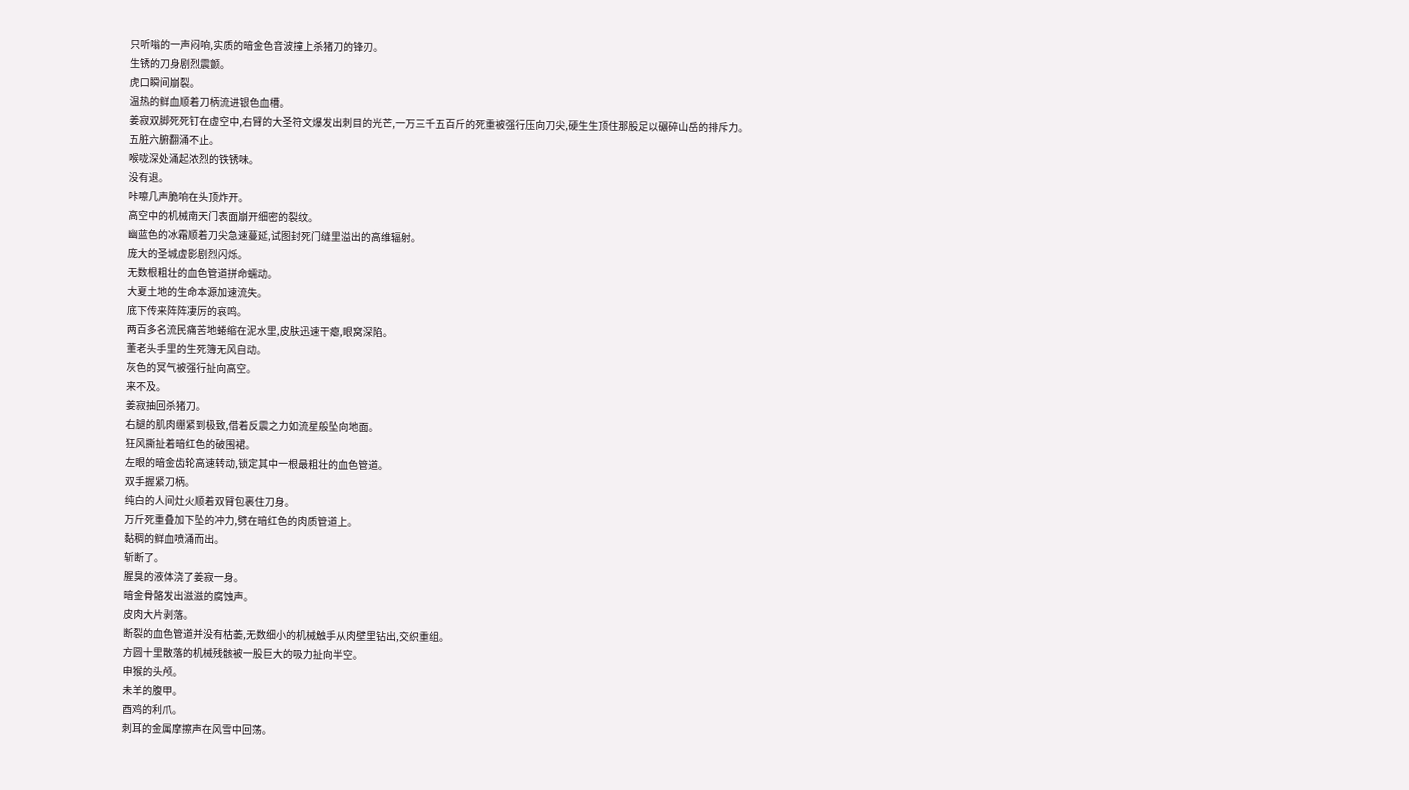只听嗡的一声闷响,实质的暗金色音波撞上杀猪刀的锋刃。
生锈的刀身剧烈震颤。
虎口瞬间崩裂。
温热的鲜血顺着刀柄流进银色血槽。
姜寂双脚死死钉在虚空中,右臂的大圣符文爆发出刺目的光芒,一万三千五百斤的死重被强行压向刀尖,硬生生顶住那股足以碾碎山岳的排斥力。
五脏六腑翻涌不止。
喉咙深处涌起浓烈的铁锈味。
没有退。
咔嚓几声脆响在头顶炸开。
高空中的机械南天门表面崩开细密的裂纹。
幽蓝色的冰霜顺着刀尖急速蔓延,试图封死门缝里溢出的高维辐射。
庞大的圣城虚影剧烈闪烁。
无数根粗壮的血色管道拼命蠕动。
大夏土地的生命本源加速流失。
底下传来阵阵凄厉的哀鸣。
两百多名流民痛苦地蜷缩在泥水里,皮肤迅速干瘪,眼窝深陷。
董老头手里的生死簿无风自动。
灰色的冥气被强行扯向高空。
来不及。
姜寂抽回杀猪刀。
右腿的肌肉绷紧到极致,借着反震之力如流星般坠向地面。
狂风撕扯着暗红色的破围裙。
左眼的暗金齿轮高速转动,锁定其中一根最粗壮的血色管道。
双手握紧刀柄。
纯白的人间灶火顺着双臂包裹住刀身。
万斤死重叠加下坠的冲力,劈在暗红色的肉质管道上。
黏稠的鲜血喷涌而出。
斩断了。
腥臭的液体浇了姜寂一身。
暗金骨骼发出滋滋的腐蚀声。
皮肉大片剥落。
断裂的血色管道并没有枯萎,无数细小的机械触手从肉壁里钻出,交织重组。
方圆十里散落的机械残骸被一股巨大的吸力扯向半空。
申猴的头颅。
未羊的腹甲。
酉鸡的利爪。
刺耳的金属摩擦声在风雪中回荡。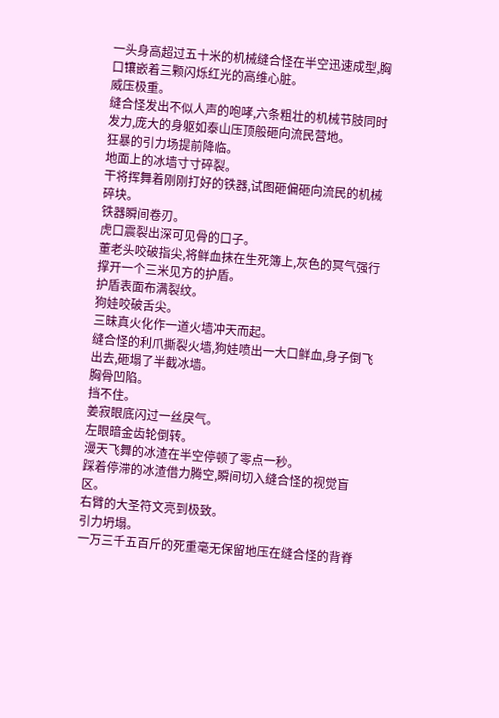一头身高超过五十米的机械缝合怪在半空迅速成型,胸口镶嵌着三颗闪烁红光的高维心脏。
威压极重。
缝合怪发出不似人声的咆哮,六条粗壮的机械节肢同时发力,庞大的身躯如泰山压顶般砸向流民营地。
狂暴的引力场提前降临。
地面上的冰墙寸寸碎裂。
干将挥舞着刚刚打好的铁器,试图砸偏砸向流民的机械碎块。
铁器瞬间卷刃。
虎口震裂出深可见骨的口子。
董老头咬破指尖,将鲜血抹在生死簿上,灰色的冥气强行撑开一个三米见方的护盾。
护盾表面布满裂纹。
狗娃咬破舌尖。
三昧真火化作一道火墙冲天而起。
缝合怪的利爪撕裂火墙,狗娃喷出一大口鲜血,身子倒飞出去,砸塌了半截冰墙。
胸骨凹陷。
挡不住。
姜寂眼底闪过一丝戾气。
左眼暗金齿轮倒转。
漫天飞舞的冰渣在半空停顿了零点一秒。
踩着停滞的冰渣借力腾空,瞬间切入缝合怪的视觉盲区。
右臂的大圣符文亮到极致。
引力坍塌。
一万三千五百斤的死重毫无保留地压在缝合怪的背脊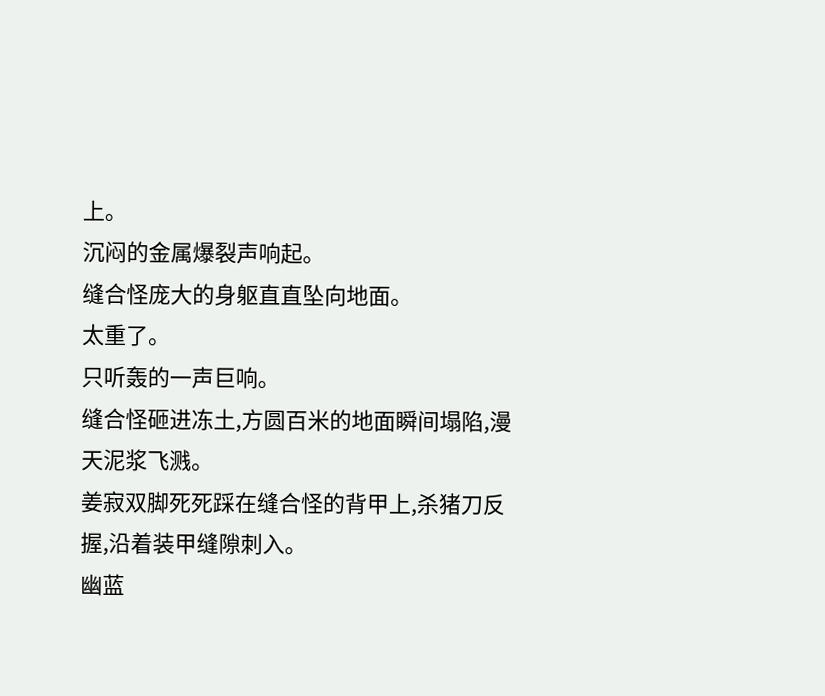上。
沉闷的金属爆裂声响起。
缝合怪庞大的身躯直直坠向地面。
太重了。
只听轰的一声巨响。
缝合怪砸进冻土,方圆百米的地面瞬间塌陷,漫天泥浆飞溅。
姜寂双脚死死踩在缝合怪的背甲上,杀猪刀反握,沿着装甲缝隙刺入。
幽蓝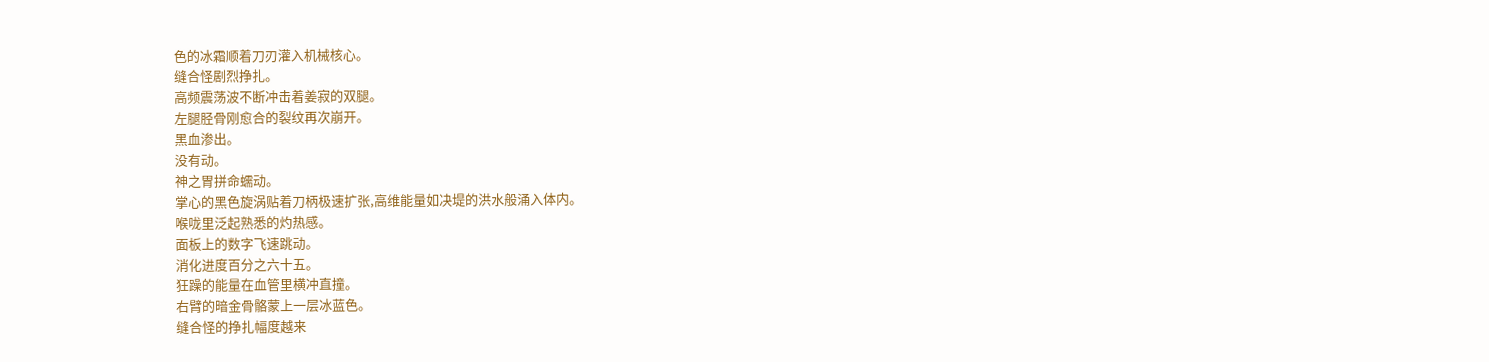色的冰霜顺着刀刃灌入机械核心。
缝合怪剧烈挣扎。
高频震荡波不断冲击着姜寂的双腿。
左腿胫骨刚愈合的裂纹再次崩开。
黑血渗出。
没有动。
神之胃拼命蠕动。
掌心的黑色旋涡贴着刀柄极速扩张,高维能量如决堤的洪水般涌入体内。
喉咙里泛起熟悉的灼热感。
面板上的数字飞速跳动。
消化进度百分之六十五。
狂躁的能量在血管里横冲直撞。
右臂的暗金骨骼蒙上一层冰蓝色。
缝合怪的挣扎幅度越来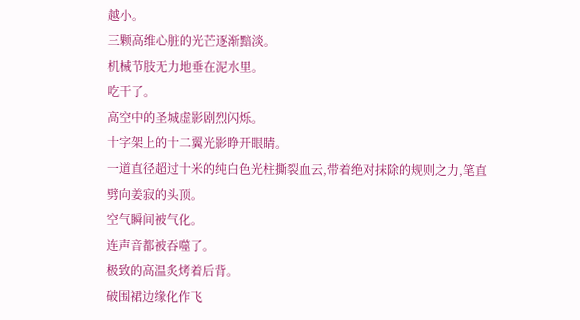越小。
三颗高维心脏的光芒逐渐黯淡。
机械节肢无力地垂在泥水里。
吃干了。
高空中的圣城虚影剧烈闪烁。
十字架上的十二翼光影睁开眼睛。
一道直径超过十米的纯白色光柱撕裂血云,带着绝对抹除的规则之力,笔直劈向姜寂的头顶。
空气瞬间被气化。
连声音都被吞噬了。
极致的高温炙烤着后背。
破围裙边缘化作飞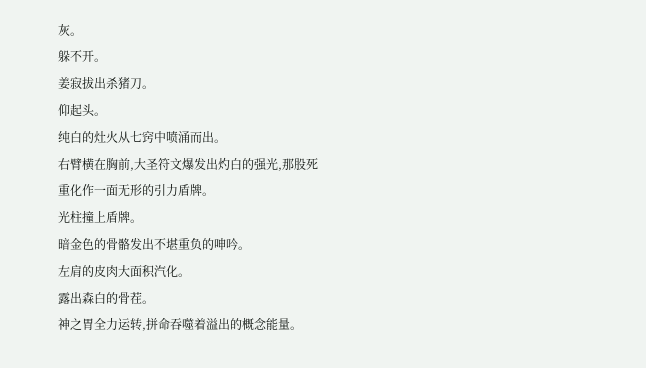灰。
躲不开。
姜寂拔出杀猪刀。
仰起头。
纯白的灶火从七窍中喷涌而出。
右臂横在胸前,大圣符文爆发出灼白的强光,那股死重化作一面无形的引力盾牌。
光柱撞上盾牌。
暗金色的骨骼发出不堪重负的呻吟。
左肩的皮肉大面积汽化。
露出森白的骨茬。
神之胃全力运转,拼命吞噬着溢出的概念能量。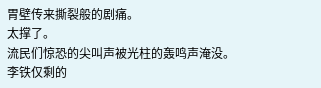胃壁传来撕裂般的剧痛。
太撑了。
流民们惊恐的尖叫声被光柱的轰鸣声淹没。
李铁仅剩的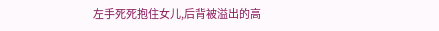左手死死抱住女儿,后背被溢出的高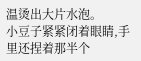温烫出大片水泡。
小豆子紧紧闭着眼睛,手里还捏着那半个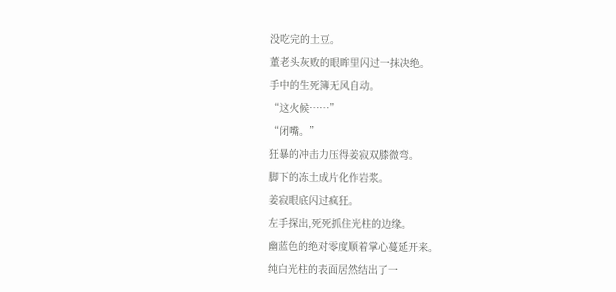没吃完的土豆。
董老头灰败的眼眸里闪过一抹决绝。
手中的生死簿无风自动。
“这火候……”
“闭嘴。”
狂暴的冲击力压得姜寂双膝微弯。
脚下的冻土成片化作岩浆。
姜寂眼底闪过疯狂。
左手探出,死死抓住光柱的边缘。
幽蓝色的绝对零度顺着掌心蔓延开来。
纯白光柱的表面居然结出了一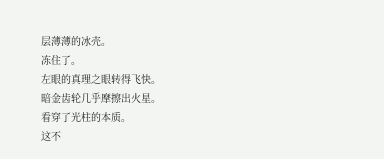层薄薄的冰壳。
冻住了。
左眼的真理之眼转得飞快。
暗金齿轮几乎摩擦出火星。
看穿了光柱的本质。
这不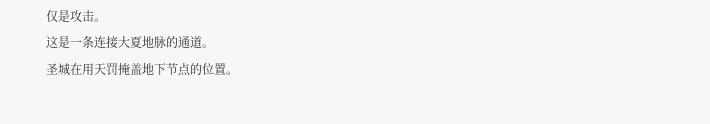仅是攻击。
这是一条连接大夏地脉的通道。
圣城在用天罚掩盖地下节点的位置。